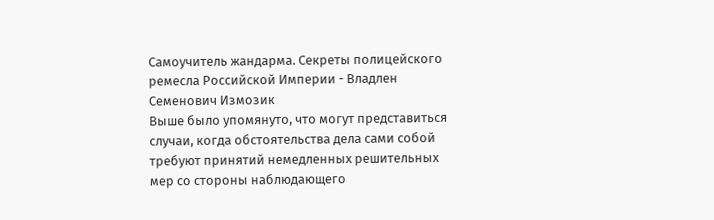Самоучитель жандарма. Секреты полицейского ремесла Российской Империи - Владлен Семенович Измозик
Выше было упомянуто, что могут представиться случаи, когда обстоятельства дела сами собой требуют принятий немедленных решительных мер со стороны наблюдающего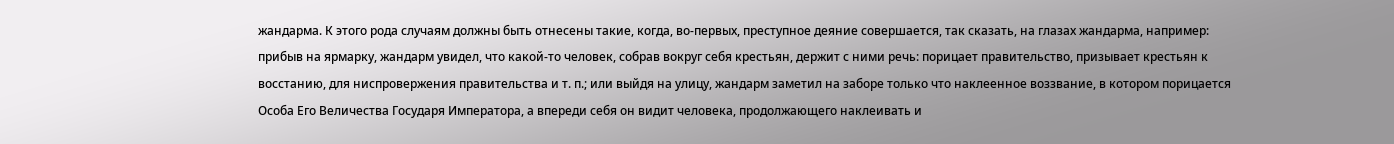жандарма. К этого рода случаям должны быть отнесены такие, когда, во-первых, преступное деяние совершается, так сказать, на глазах жандарма, например: прибыв на ярмарку, жандарм увидел, что какой-то человек, собрав вокруг себя крестьян, держит с ними речь: порицает правительство, призывает крестьян к восстанию, для ниспровержения правительства и т. п.; или выйдя на улицу, жандарм заметил на заборе только что наклеенное воззвание, в котором порицается Особа Его Величества Государя Императора, а впереди себя он видит человека, продолжающего наклеивать и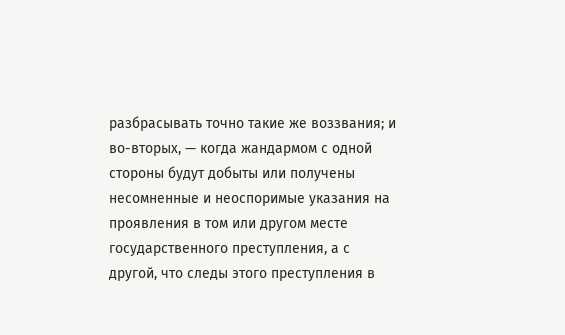разбрасывать точно такие же воззвания; и во-вторых, — когда жандармом с одной стороны будут добыты или получены несомненные и неоспоримые указания на проявления в том или другом месте государственного преступления, а с другой, что следы этого преступления в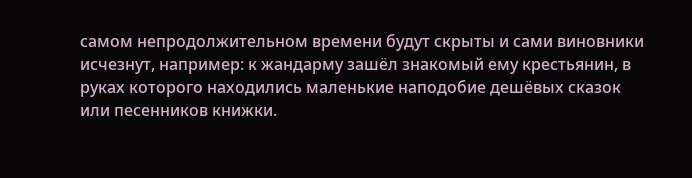самом непродолжительном времени будут скрыты и сами виновники исчезнут, например: к жандарму зашёл знакомый ему крестьянин, в руках которого находились маленькие наподобие дешёвых сказок или песенников книжки.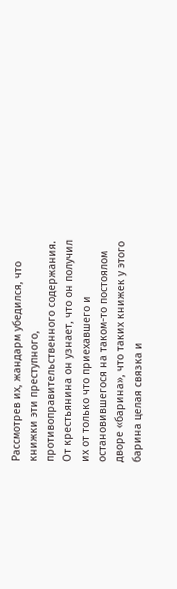Рассмотрев их, жандарм убедился, что книжки эти преступного, противоправительственного содержания. От крестьянина он узнает, что он получил их от только что приехавшего и остановившегося на таком-то постоялом дворе «барина», что таких книжек у этого барина целая связка и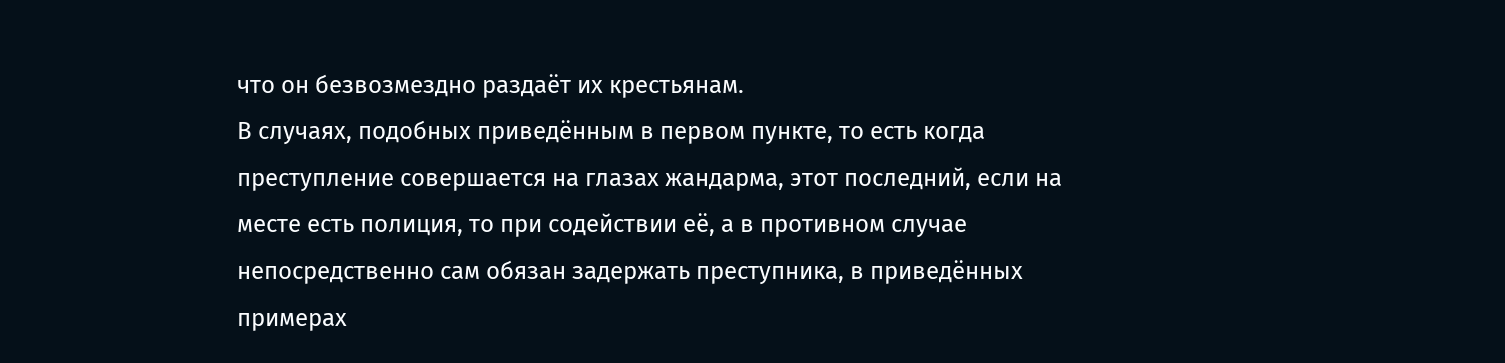что он безвозмездно раздаёт их крестьянам.
В случаях, подобных приведённым в первом пункте, то есть когда преступление совершается на глазах жандарма, этот последний, если на месте есть полиция, то при содействии её, а в противном случае непосредственно сам обязан задержать преступника, в приведённых примерах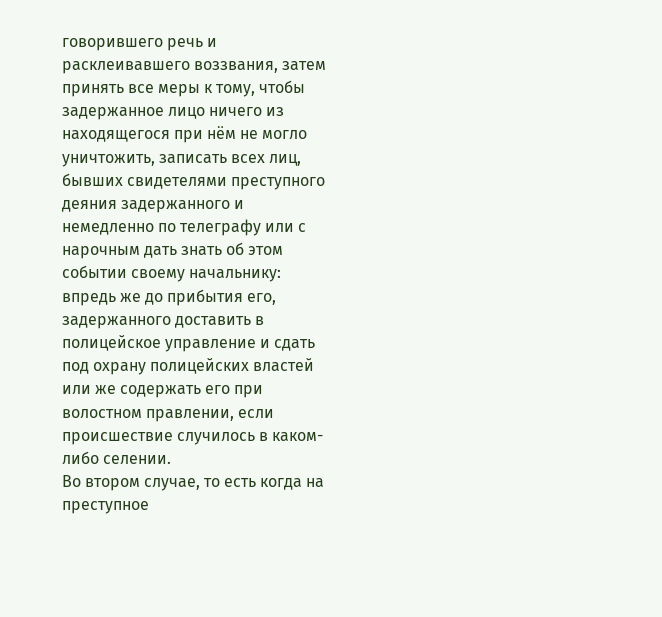говорившего речь и расклеивавшего воззвания, затем принять все меры к тому, чтобы задержанное лицо ничего из находящегося при нём не могло уничтожить, записать всех лиц, бывших свидетелями преступного деяния задержанного и немедленно по телеграфу или с нарочным дать знать об этом событии своему начальнику: впредь же до прибытия его, задержанного доставить в полицейское управление и сдать под охрану полицейских властей или же содержать его при волостном правлении, если происшествие случилось в каком-либо селении.
Во втором случае, то есть когда на преступное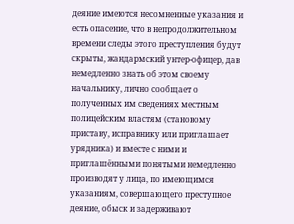деяние имеются несомненные указания и есть опасение, что в непродолжительном времени следы этого преступления будут скрыты, жандармский унтер-офицер, дав немедленно знать об этом своему начальнику, лично сообщает о полученных им сведениях местным полицейским властям (становому приставу, исправнику или приглашает урядника) и вместе с ними и приглашёнными понятыми немедленно производят у лица, по имеющимся указаниям, совершающего преступное деяние, обыск и задерживают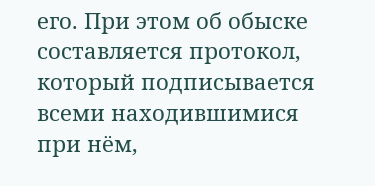его. При этом об обыске составляется протокол, который подписывается всеми находившимися при нём,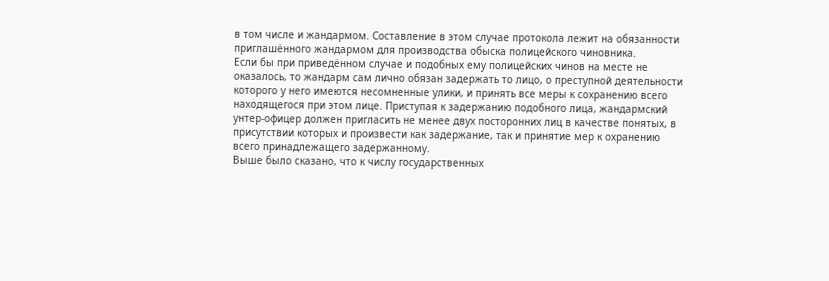в том числе и жандармом. Составление в этом случае протокола лежит на обязанности приглашённого жандармом для производства обыска полицейского чиновника.
Если бы при приведённом случае и подобных ему полицейских чинов на месте не оказалось, то жандарм сам лично обязан задержать то лицо, о преступной деятельности которого у него имеются несомненные улики, и принять все меры к сохранению всего находящегося при этом лице. Приступая к задержанию подобного лица, жандармский унтер-офицер должен пригласить не менее двух посторонних лиц в качестве понятых, в присутствии которых и произвести как задержание, так и принятие мер к охранению всего принадлежащего задержанному.
Выше было сказано, что к числу государственных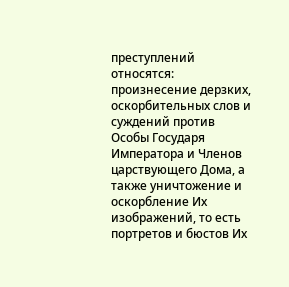преступлений относятся: произнесение дерзких, оскорбительных слов и суждений против Особы Государя Императора и Членов царствующего Дома, а также уничтожение и оскорбление Их изображений, то есть портретов и бюстов Их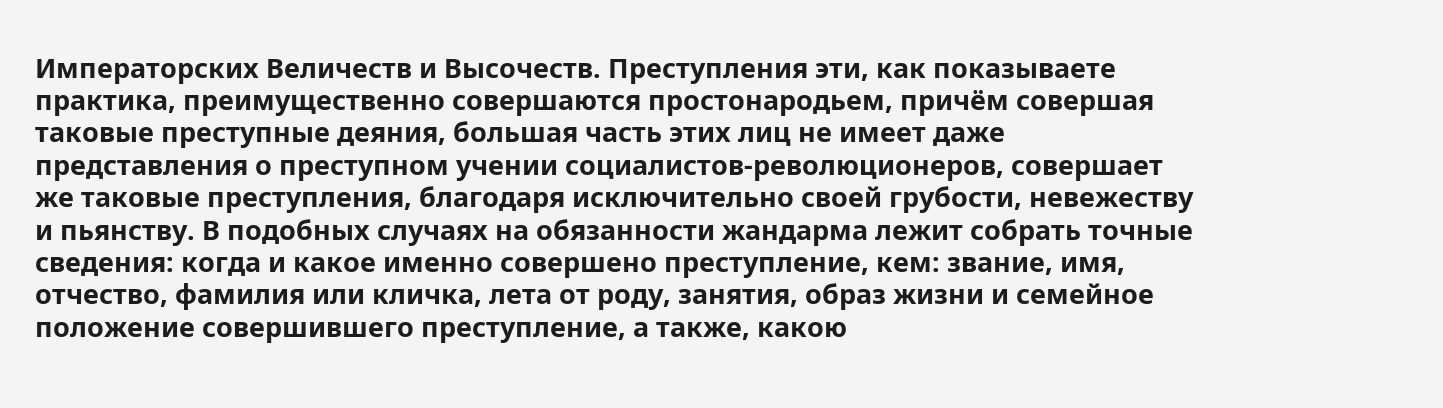Императорских Величеств и Высочеств. Преступления эти, как показываете практика, преимущественно совершаются простонародьем, причём совершая таковые преступные деяния, большая часть этих лиц не имеет даже представления о преступном учении социалистов-революционеров, совершает же таковые преступления, благодаря исключительно своей грубости, невежеству и пьянству. В подобных случаях на обязанности жандарма лежит собрать точные сведения: когда и какое именно совершено преступление, кем: звание, имя, отчество, фамилия или кличка, лета от роду, занятия, образ жизни и семейное положение совершившего преступление, а также, какою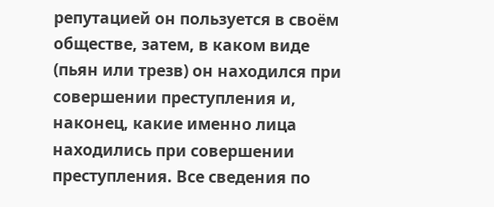репутацией он пользуется в своём обществе, затем, в каком виде (пьян или трезв) он находился при совершении преступления и, наконец, какие именно лица находились при совершении преступления. Все сведения по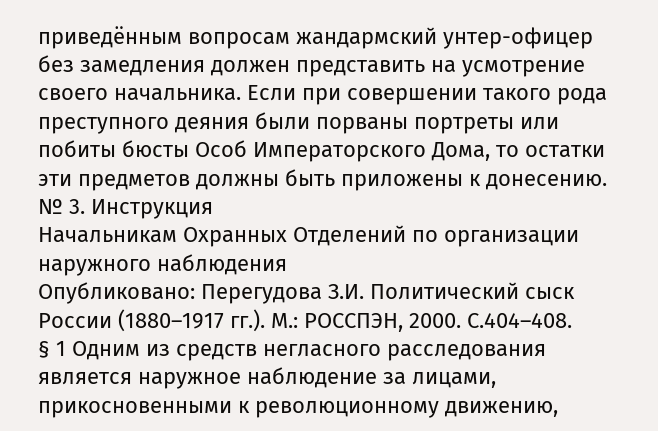приведённым вопросам жандармский унтер-офицер без замедления должен представить на усмотрение своего начальника. Если при совершении такого рода преступного деяния были порваны портреты или побиты бюсты Особ Императорского Дома, то остатки эти предметов должны быть приложены к донесению.
№ 3. Инструкция
Начальникам Охранных Отделений по организации наружного наблюдения
Опубликовано: Перегудова З.И. Политический сыск России (1880–1917 гг.). М.: РОССПЭН, 2000. С.404–408.
§ 1 Одним из средств негласного расследования является наружное наблюдение за лицами, прикосновенными к революционному движению,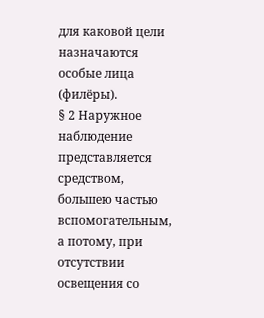для каковой цели назначаются особые лица (филёры).
§ 2 Наружное наблюдение представляется средством, большею частью вспомогательным, а потому, при отсутствии освещения со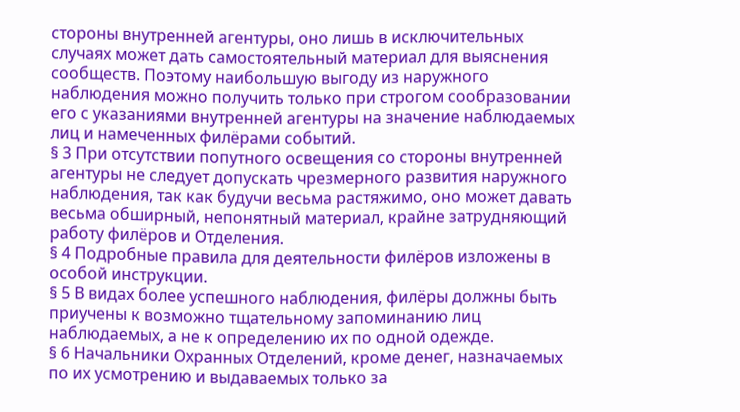стороны внутренней агентуры, оно лишь в исключительных случаях может дать самостоятельный материал для выяснения сообществ. Поэтому наибольшую выгоду из наружного наблюдения можно получить только при строгом сообразовании его с указаниями внутренней агентуры на значение наблюдаемых лиц и намеченных филёрами событий.
§ 3 При отсутствии попутного освещения со стороны внутренней агентуры не следует допускать чрезмерного развития наружного наблюдения, так как будучи весьма растяжимо, оно может давать весьма обширный, непонятный материал, крайне затрудняющий работу филёров и Отделения.
§ 4 Подробные правила для деятельности филёров изложены в особой инструкции.
§ 5 В видах более успешного наблюдения, филёры должны быть приучены к возможно тщательному запоминанию лиц наблюдаемых, а не к определению их по одной одежде.
§ 6 Начальники Охранных Отделений, кроме денег, назначаемых по их усмотрению и выдаваемых только за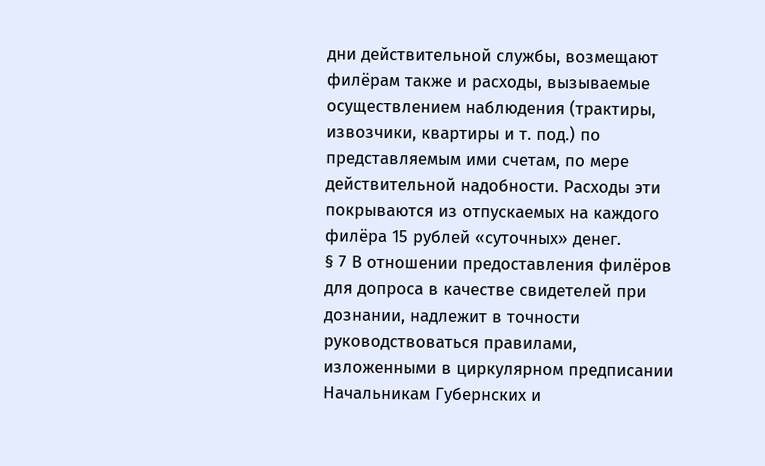дни действительной службы, возмещают филёрам также и расходы, вызываемые осуществлением наблюдения (трактиры, извозчики, квартиры и т. под.) по представляемым ими счетам, по мере действительной надобности. Расходы эти покрываются из отпускаемых на каждого филёра 15 рублей «суточных» денег.
§ 7 В отношении предоставления филёров для допроса в качестве свидетелей при дознании, надлежит в точности руководствоваться правилами, изложенными в циркулярном предписании Начальникам Губернских и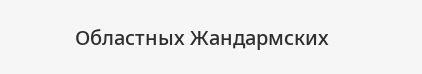Областных Жандармских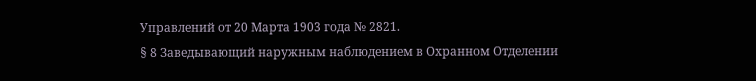Управлений от 20 Марта 1903 года № 2821.
§ 8 Заведывающий наружным наблюдением в Охранном Отделении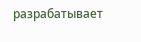разрабатывает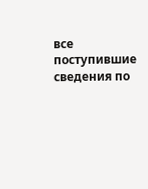все поступившие сведения по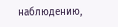наблюдению,